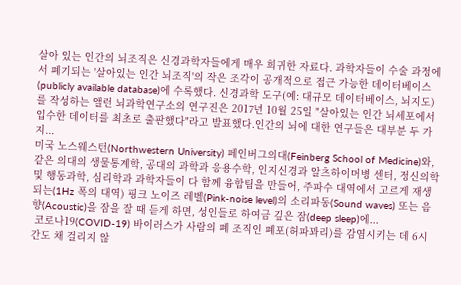살아 있는 인간의 뇌조직은 신경과학자들에게 매우 희귀한 자료다. 과학자들이 수술 과정에서 폐기되는 '살아있는 인간 뇌조직'의 작은 조각이 공개적으로 접근 가능한 데이터베이스(publicly available database)에 수록했다. 신경과학 도구(예: 대규모 데이터베이스, 뇌지도)를 작성하는 앨런 뇌과학연구소의 연구진은 2017년 10월 25일 "살아있는 인간 뇌세포에서 입수한 데이터를 최초로 출판했다"라고 발표했다.인간의 뇌에 대한 연구들은 대부분 두 가지...
미국 노스웨스턴(Northwestern University) 페인버그의대(Feinberg School of Medicine)와, 같은 의대의 생물통계학, 공대의 과학과 응용수학, 인지신경과 알츠하이머병 센터, 정신의학 및 행동과학, 심리학과 과학자들이 다 함께 융합팀을 만들어, 주파수 대역에서 고르게 재생되는(1Hz 폭의 대역) 핑크 노이즈 레벨(Pink-noise level)의 소리파동(Sound waves) 또는 음향(Acoustic)을 잠을 잘 때 듣게 하면, 성인들로 하여금 깊은 잠(deep sleep)에...
 코로나19(COVID-19) 바이러스가 사람의 폐 조직인 폐포(허파꽈리)를 감염시키는 데 6시간도 채 걸리지 않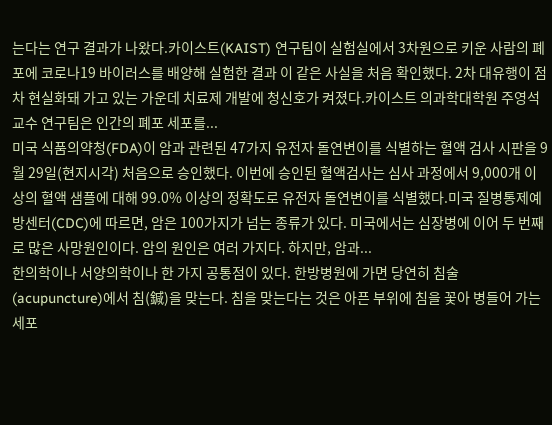는다는 연구 결과가 나왔다.카이스트(KAIST) 연구팀이 실험실에서 3차원으로 키운 사람의 폐포에 코로나19 바이러스를 배양해 실험한 결과 이 같은 사실을 처음 확인했다. 2차 대유행이 점차 현실화돼 가고 있는 가운데 치료제 개발에 청신호가 켜졌다.카이스트 의과학대학원 주영석 교수 연구팀은 인간의 폐포 세포를...
미국 식품의약청(FDA)이 암과 관련된 47가지 유전자 돌연변이를 식별하는 혈액 검사 시판을 9월 29일(현지시각) 처음으로 승인했다. 이번에 승인된 혈액검사는 심사 과정에서 9,000개 이상의 혈액 샘플에 대해 99.0% 이상의 정확도로 유전자 돌연변이를 식별했다.미국 질병통제예방센터(CDC)에 따르면, 암은 100가지가 넘는 종류가 있다. 미국에서는 심장병에 이어 두 번째로 많은 사망원인이다. 암의 원인은 여러 가지다. 하지만, 암과...
한의학이나 서양의학이나 한 가지 공통점이 있다. 한방병원에 가면 당연히 침술(acupuncture)에서 침(鍼)을 맞는다. 침을 맞는다는 것은 아픈 부위에 침을 꽃아 병들어 가는 세포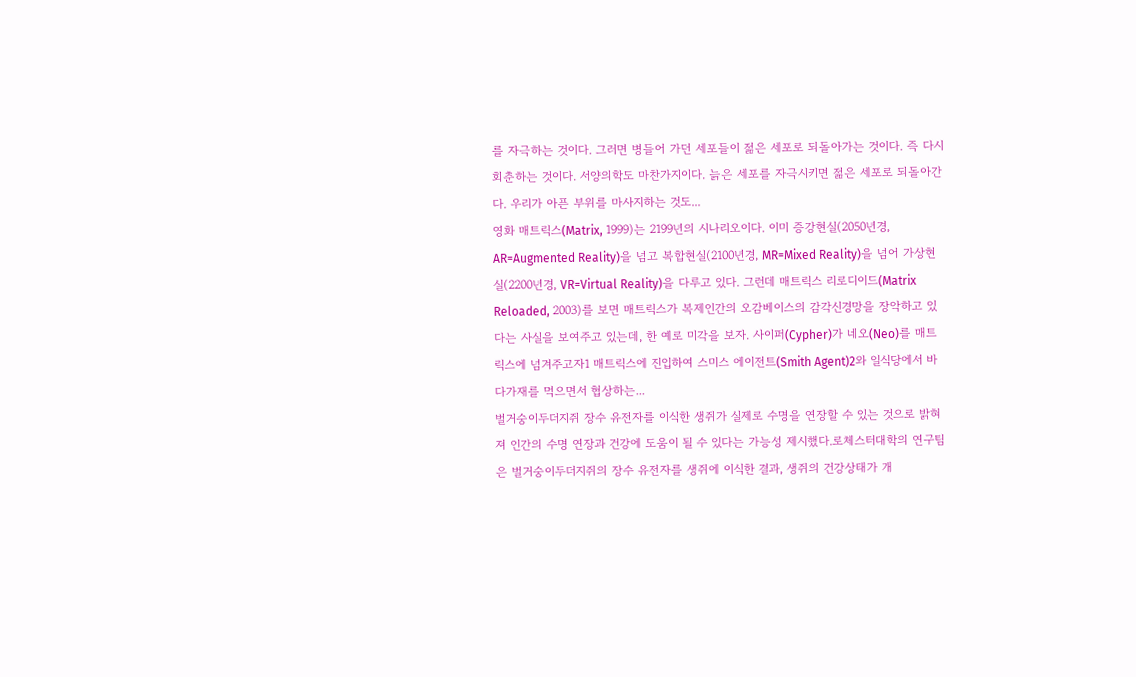를 자극하는 것이다. 그러면 병들어 가던 세포들이 젊은 세포로 되돌아가는 것이다. 즉 다시 회춘하는 것이다. 서양의학도 마찬가지이다. 늙은 세포를 자극시키면 젊은 세포로 되돌아간다. 우리가 아픈 부위를 마사지하는 것도...
영화 매트릭스(Matrix, 1999)는 2199년의 시나리오이다. 이미 증강현실(2050년경, AR=Augmented Reality)을 넘고 복합현실(2100년경, MR=Mixed Reality)을 넘어 가상현실(2200년경, VR=Virtual Reality)을 다루고 있다. 그런데 매트릭스 리로디이드(Matrix Reloaded, 2003)를 보면 매트릭스가 복제인간의 오감베이스의 감각신경망을 장악하고 있다는 사실을 보여주고 있는데, 한 예로 미각을 보자. 사이퍼(Cypher)가 네오(Neo)를 매트릭스에 넘겨주고자1 매트릭스에 진입하여 스미스 에이전트(Smith Agent)2와 일식당에서 바다가재를 먹으면서 협상하는...
벌거숭이두더지쥐 장수 유전자를 이식한 생쥐가 실제로 수명을 연장할 수 있는 것으로 밝혀져 인간의 수명 연장과 건강에 도움이 될 수 있다는 가능성 제시했다.로체스터대학의 연구팀은 벌거숭이두더지쥐의 장수 유전자를 생쥐에 이식한 결과, 생쥐의 건강상태가 개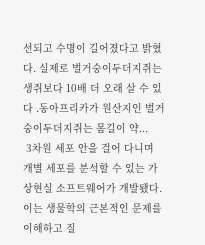선되고 수명이 길어졌다고 밝혔다. 실제로 벌거숭이두더지쥐는 생쥐보다 10배 더 오래 살 수 있다 .동아프리카가 원산지인 벌거숭이두더지쥐는 몸길이 약...
 3차원 세포 안을 걸어 다니며 개별 세포를 분석할 수 있는 가상현실 소프트웨어가 개발됐다. 이는 생물학의 근본적인 문제를 이해하고 질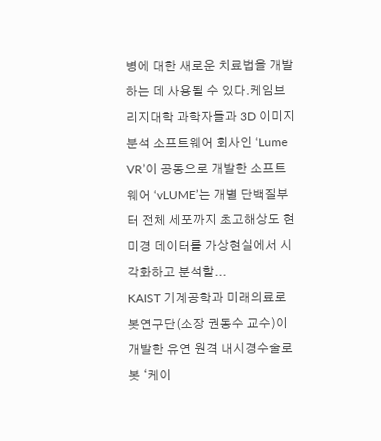병에 대한 새로운 치료법을 개발하는 데 사용될 수 있다.케임브리지대학 과학자들과 3D 이미지 분석 소프트웨어 회사인 ‘Lume VR’이 공동으로 개발한 소프트웨어 ‘vLUME’는 개별 단백질부터 전체 세포까지 초고해상도 현미경 데이터를 가상현실에서 시각화하고 분석할...
KAIST 기계공학과 미래의료로봇연구단(소장 권동수 교수)이 개발한 유연 원격 내시경수술로봇 ‘케이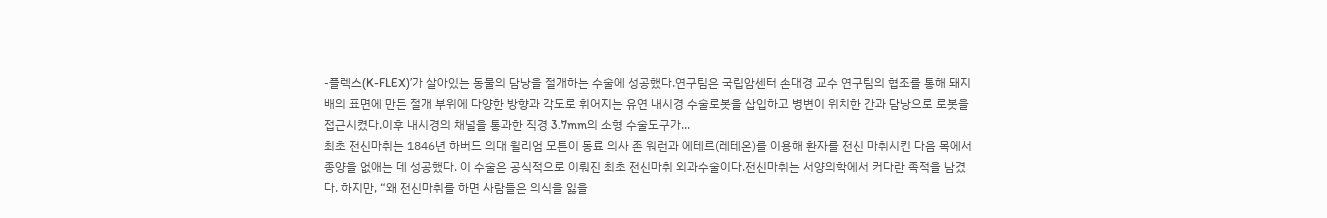-플렉스(K-FLEX)’가 살아있는 동물의 담낭을 절개하는 수술에 성공했다.연구팀은 국립암센터 손대경 교수 연구팀의 협조를 통해 돼지 배의 표면에 만든 절개 부위에 다양한 방향과 각도로 휘어지는 유연 내시경 수술로봇을 삽입하고 병변이 위치한 간과 담낭으로 로봇을 접근시켰다.이후 내시경의 채널을 통과한 직경 3.7mm의 소형 수술도구가...
최초 전신마취는 1846년 하버드 의대 윌리엄 모튼이 동료 의사 존 워런과 에테르(레테온)를 이용해 환자를 전신 마취시킨 다음 목에서 종양을 없애는 데 성공했다. 이 수술은 공식적으로 이뤄진 최초 전신마취 외과수술이다.전신마취는 서양의학에서 커다란 족적을 남겼다. 하지만, “왜 전신마취를 하면 사람들은 의식을 잃을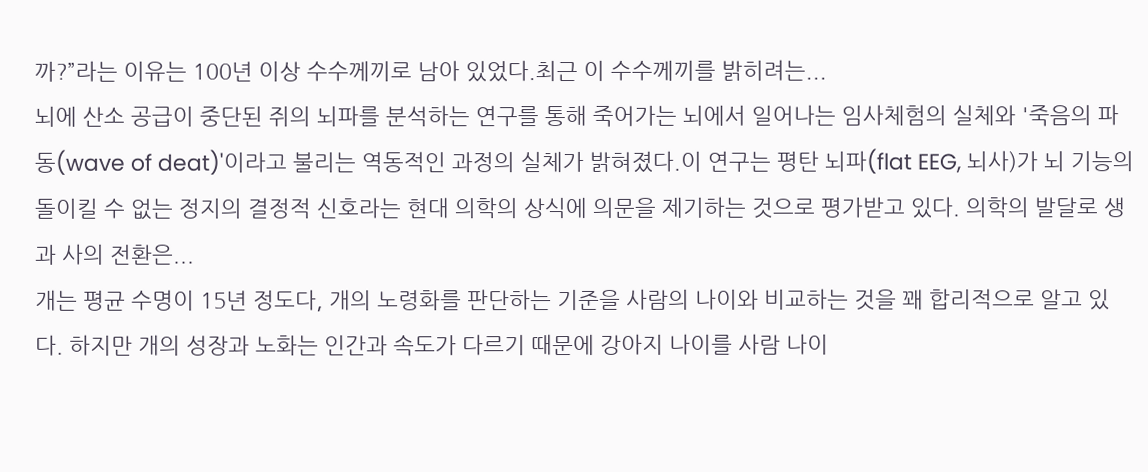까?”라는 이유는 100년 이상 수수께끼로 남아 있었다.최근 이 수수께끼를 밝히려는...
뇌에 산소 공급이 중단된 쥐의 뇌파를 분석하는 연구를 통해 죽어가는 뇌에서 일어나는 임사체험의 실체와 '죽음의 파동(wave of deat)'이라고 불리는 역동적인 과정의 실체가 밝혀졌다.이 연구는 평탄 뇌파(flat EEG, 뇌사)가 뇌 기능의 돌이킬 수 없는 정지의 결정적 신호라는 현대 의학의 상식에 의문을 제기하는 것으로 평가받고 있다. 의학의 발달로 생과 사의 전환은...
개는 평균 수명이 15년 정도다, 개의 노령화를 판단하는 기준을 사람의 나이와 비교하는 것을 꽤 합리적으로 알고 있다. 하지만 개의 성장과 노화는 인간과 속도가 다르기 때문에 강아지 나이를 사람 나이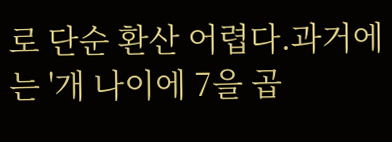로 단순 환산 어렵다.과거에는 '개 나이에 7을 곱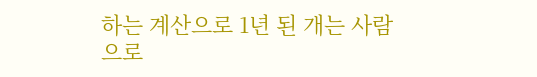하는 계산으로 1년 된 개는 사람으로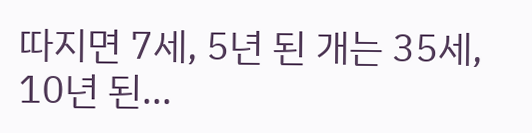따지면 7세, 5년 된 개는 35세, 10년 된...